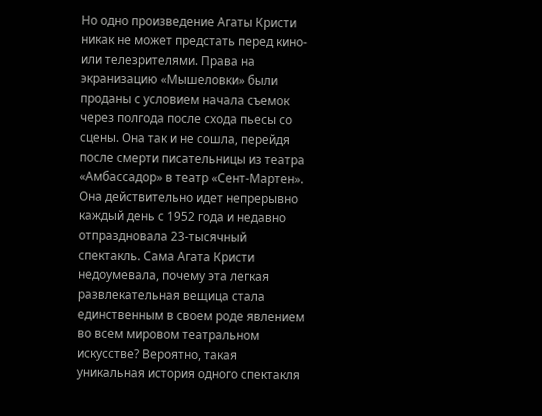Но одно произведение Агаты Кристи никак не может предстать перед кино- или телезрителями. Права на экранизацию «Мышеловки» были проданы с условием начала съемок через полгода после схода пьесы со сцены. Она так и не сошла, перейдя после смерти писательницы из театра «Амбассадор» в театр «Сент-Мартен». Она действительно идет непрерывно каждый день с 1952 года и недавно отпраздновала 23-тысячный спектакль. Сама Агата Кристи недоумевала, почему эта легкая развлекательная вещица стала единственным в своем роде явлением во всем мировом театральном искусстве? Вероятно, такая уникальная история одного спектакля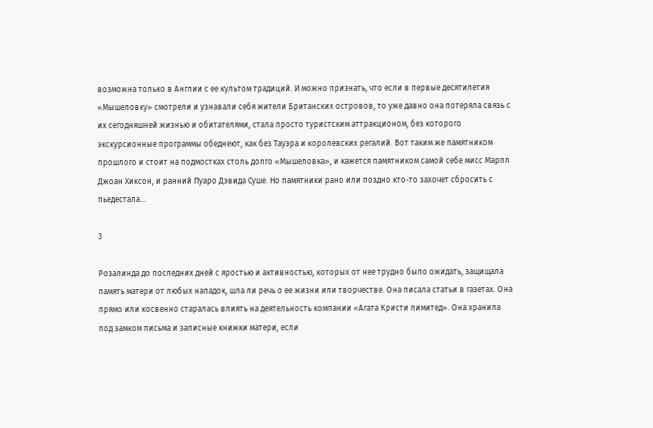возможна только в Англии с ее культом традиций. И можно признать, что если в первые десятилетия «Мышеловку» смотрели и узнавали себя жители Британских островов, то уже давно она потеряла связь с их сегодняшней жизнью и обитателями, стала просто туристским аттракционом, без которого экскурсионные программы обеднеют, как без Тауэра и королевских регалий. Вот таким же памятником прошлого и стоит на подмостках столь долго «Мышеловка», и кажется памятником самой себе мисс Марпл Джоан Хиксон, и ранний Пуаро Дэвида Суше. Но памятники рано или поздно кто-то захочет сбросить с пьедестала…

3

Розалинда до последних дней с яростью и активностью, которых от нее трудно было ожидать, защищала память матери от любых нападок, шла ли речь о ее жизни или творчестве. Она писала статьи в газетах. Она прямо или косвенно старалась влиять на деятельность компании «Агата Кристи лимитед». Она хранила под замком письма и записные книжки матери, если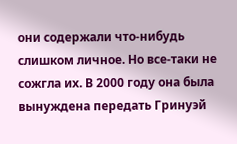они содержали что-нибудь слишком личное. Но все-таки не сожгла их. В 2000 году она была вынуждена передать Гринуэй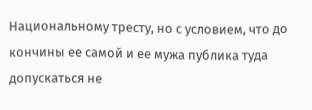Национальному тресту, но с условием, что до кончины ее самой и ее мужа публика туда допускаться не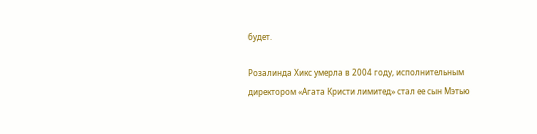будет.

Розалинда Хикс умерла в 2004 году, исполнительным директором «Агата Кристи лимитед» стал ее сын Мэтью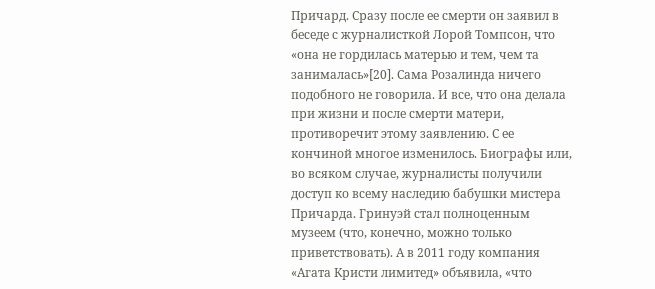Причард. Сразу после ее смерти он заявил в беседе с журналисткой Лорой Томпсон, что «она не гордилась матерью и тем, чем та занималась»[20]. Сама Розалинда ничего подобного не говорила. И все, что она делала при жизни и после смерти матери, противоречит этому заявлению. С ее кончиной многое изменилось. Биографы или, во всяком случае, журналисты получили доступ ко всему наследию бабушки мистера Причарда. Гринуэй стал полноценным музеем (что, конечно, можно только приветствовать). А в 2011 году компания «Агата Кристи лимитед» объявила, «что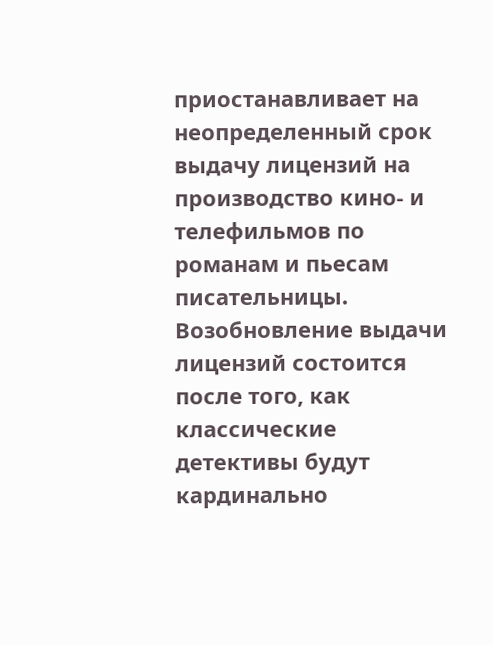приостанавливает на неопределенный срок выдачу лицензий на производство кино- и телефильмов по романам и пьесам писательницы. Возобновление выдачи лицензий состоится после того, как классические детективы будут кардинально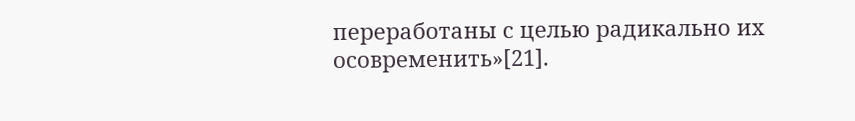переработаны с целью радикально их осовременить»[21].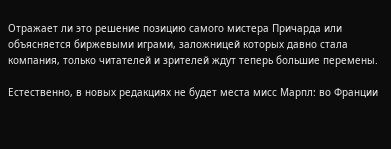Отражает ли это решение позицию самого мистера Причарда или объясняется биржевыми играми, заложницей которых давно стала компания, только читателей и зрителей ждут теперь большие перемены.

Естественно, в новых редакциях не будет места мисс Марпл: во Франции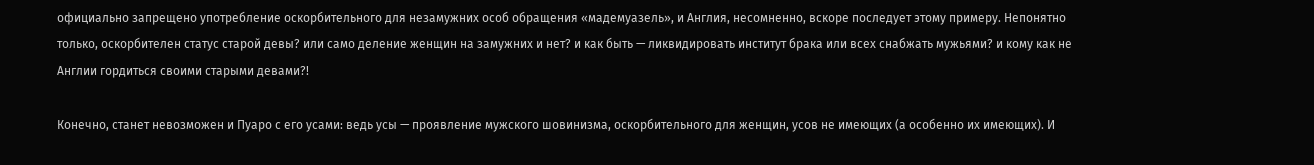официально запрещено употребление оскорбительного для незамужних особ обращения «мадемуазель», и Англия, несомненно, вскоре последует этому примеру. Непонятно только, оскорбителен статус старой девы? или само деление женщин на замужних и нет? и как быть — ликвидировать институт брака или всех снабжать мужьями? и кому как не Англии гордиться своими старыми девами?!

Конечно, станет невозможен и Пуаро с его усами: ведь усы — проявление мужского шовинизма, оскорбительного для женщин, усов не имеющих (а особенно их имеющих). И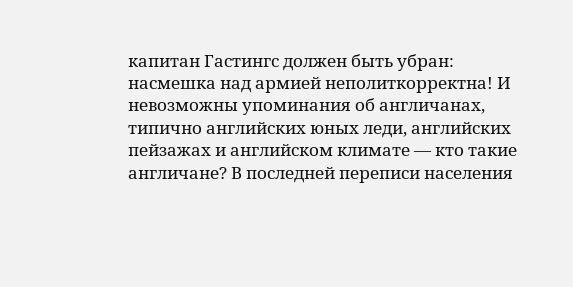капитан Гастингс должен быть убран: насмешка над армией неполиткорректна! И невозможны упоминания об англичанах, типично английских юных леди, английских пейзажах и английском климате — кто такие англичане? В последней переписи населения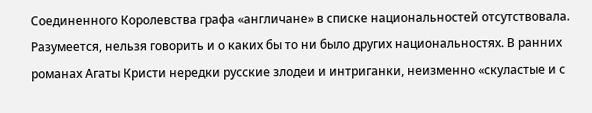Соединенного Королевства графа «англичане» в списке национальностей отсутствовала. Разумеется, нельзя говорить и о каких бы то ни было других национальностях. В ранних романах Агаты Кристи нередки русские злодеи и интриганки, неизменно «скуластые и с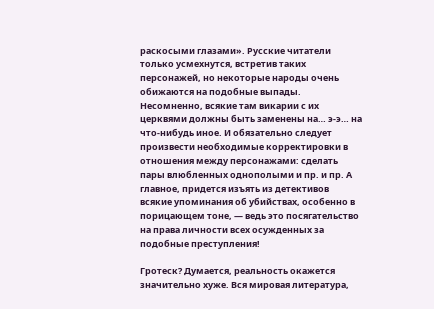раскосыми глазами». Русские читатели только усмехнутся, встретив таких персонажей, но некоторые народы очень обижаются на подобные выпады. Несомненно, всякие там викарии с их церквями должны быть заменены на… э-э… на что-нибудь иное. И обязательно следует произвести необходимые корректировки в отношения между персонажами: сделать пары влюбленных однополыми и пр. и пр. А главное, придется изъять из детективов всякие упоминания об убийствах, особенно в порицающем тоне, — ведь это посягательство на права личности всех осужденных за подобные преступления!

Гротеск? Думается, реальность окажется значительно хуже. Вся мировая литература,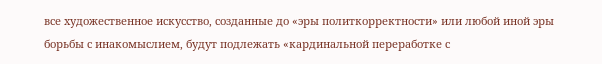все художественное искусство, созданные до «эры политкорректности» или любой иной эры борьбы с инакомыслием, будут подлежать «кардинальной переработке с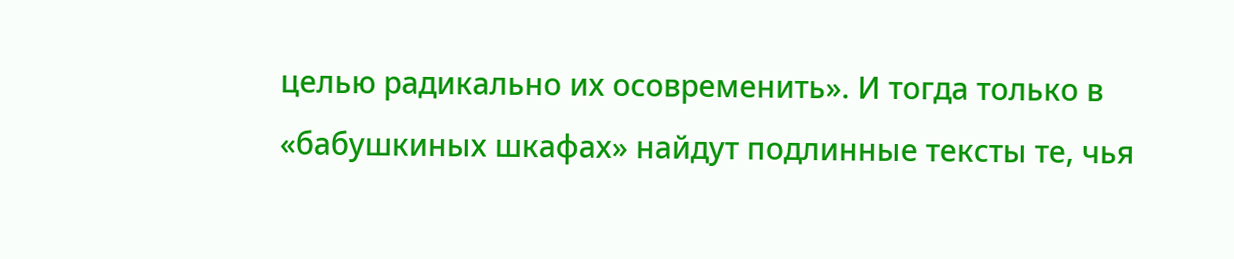целью радикально их осовременить». И тогда только в «бабушкиных шкафах» найдут подлинные тексты те, чья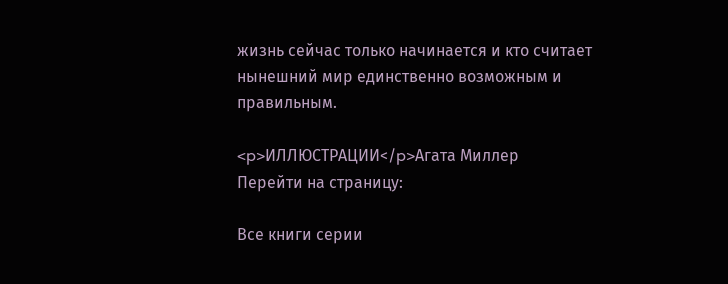жизнь сейчас только начинается и кто считает нынешний мир единственно возможным и правильным.

<p>ИЛЛЮСТРАЦИИ</p>Агата Миллер
Перейти на страницу:

Все книги серии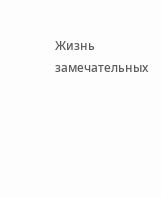Жизнь замечательных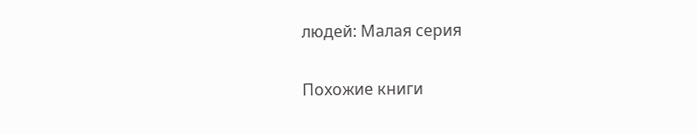людей: Малая серия

Похожие книги